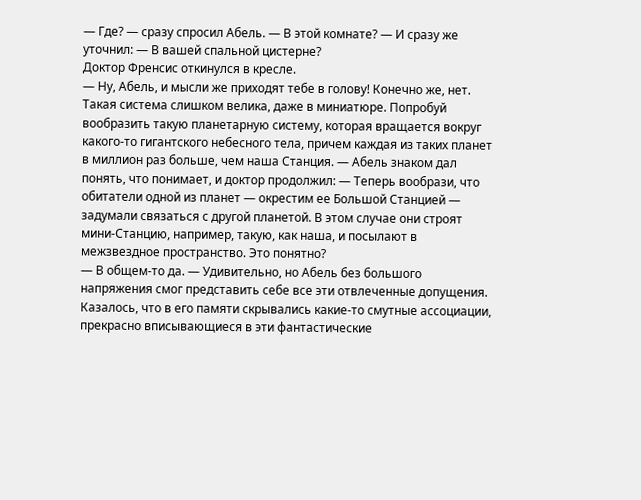— Где? — сразу спросил Абель. — В этой комнате? — И сразу же уточнил: — В вашей спальной цистерне?
Доктор Френсис откинулся в кресле.
— Ну, Абель, и мысли же приходят тебе в голову! Конечно же, нет. Такая система слишком велика, даже в миниатюре. Попробуй вообразить такую планетарную систему, которая вращается вокруг какого-то гигантского небесного тела, причем каждая из таких планет в миллион раз больше, чем наша Станция. — Абель знаком дал понять, что понимает, и доктор продолжил: — Теперь вообрази, что обитатели одной из планет — окрестим ее Большой Станцией — задумали связаться с другой планетой. В этом случае они строят мини-Станцию, например, такую, как наша, и посылают в межзвездное пространство. Это понятно?
— В общем-то да. — Удивительно, но Абель без большого напряжения смог представить себе все эти отвлеченные допущения. Казалось, что в его памяти скрывались какие-то смутные ассоциации, прекрасно вписывающиеся в эти фантастические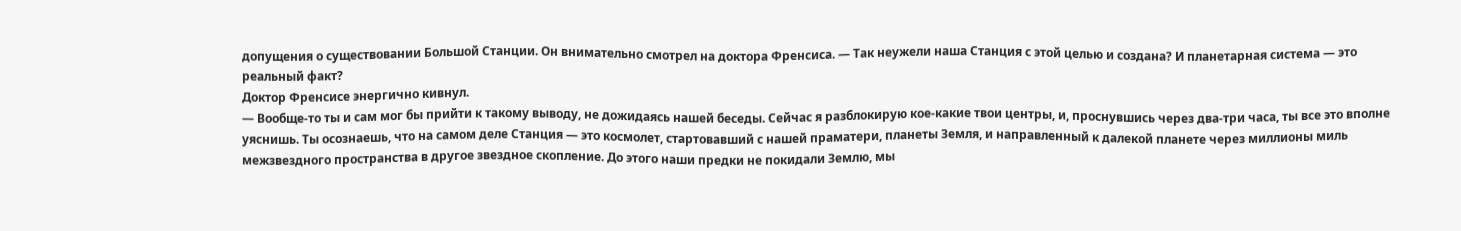допущения о существовании Большой Станции. Он внимательно смотрел на доктора Френсиса. — Так неужели наша Станция с этой целью и создана? И планетарная система — это реальный факт?
Доктор Френсисе энергично кивнул.
— Вообще-то ты и сам мог бы прийти к такому выводу, не дожидаясь нашей беседы. Сейчас я разблокирую кое-какие твои центры, и, проснувшись через два-три часа, ты все это вполне уяснишь. Ты осознаешь, что на самом деле Станция — это космолет, стартовавший с нашей праматери, планеты Земля, и направленный к далекой планете через миллионы миль межзвездного пространства в другое звездное скопление. До этого наши предки не покидали Землю, мы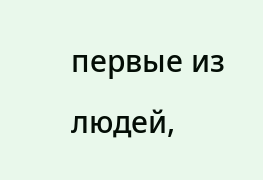первые из людей,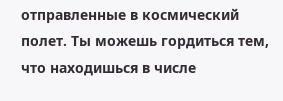отправленные в космический полет. Ты можешь гордиться тем, что находишься в числе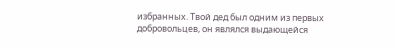избранных. Твой дед был одним из первых добровольцев, он являлся выдающейся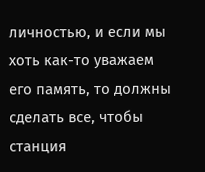личностью, и если мы хоть как-то уважаем его память, то должны сделать все, чтобы станция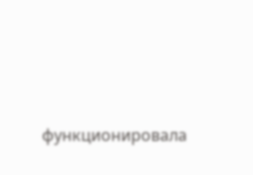функционировала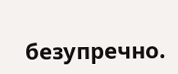безупречно.